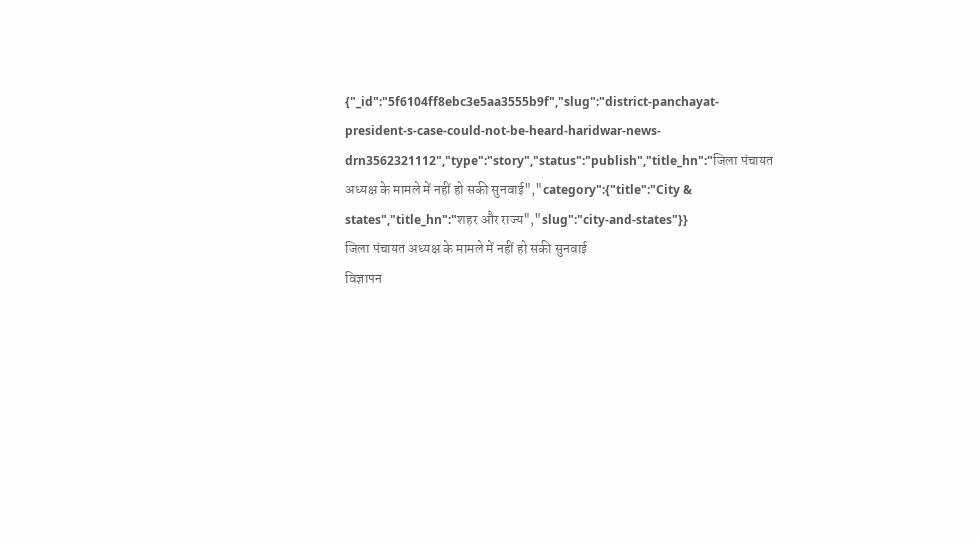{"_id":"5f6104ff8ebc3e5aa3555b9f","slug":"district-panchayat-president-s-case-could-not-be-heard-haridwar-news-drn3562321112","type":"story","status":"publish","title_hn":"जिला पंचायत अध्यक्ष के मामले में नहीं हो सकी सुनवाई","category":{"title":"City & states","title_hn":"शहर और राज्य","slug":"city-and-states"}}
जिला पंचायत अध्यक्ष के मामले में नहीं हो सकी सुनवाई
विज्ञापन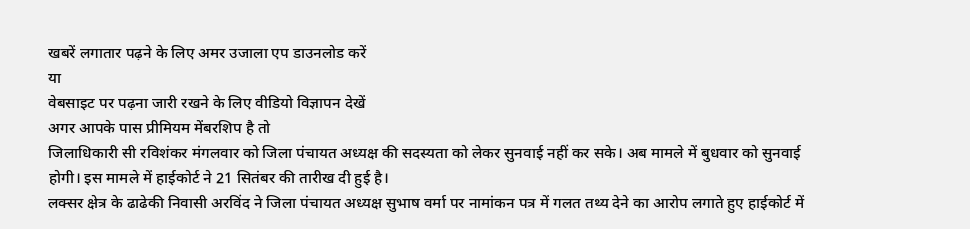खबरें लगातार पढ़ने के लिए अमर उजाला एप डाउनलोड करें
या
वेबसाइट पर पढ़ना जारी रखने के लिए वीडियो विज्ञापन देखें
अगर आपके पास प्रीमियम मेंबरशिप है तो
जिलाधिकारी सी रविशंकर मंगलवार को जिला पंचायत अध्यक्ष की सदस्यता को लेकर सुनवाई नहीं कर सके। अब मामले में बुधवार को सुनवाई होगी। इस मामले में हाईकोर्ट ने 21 सितंबर की तारीख दी हुई है।
लक्सर क्षेत्र के ढाढेकी निवासी अरविंद ने जिला पंचायत अध्यक्ष सुभाष वर्मा पर नामांकन पत्र में गलत तथ्य देने का आरोप लगाते हुए हाईकोर्ट में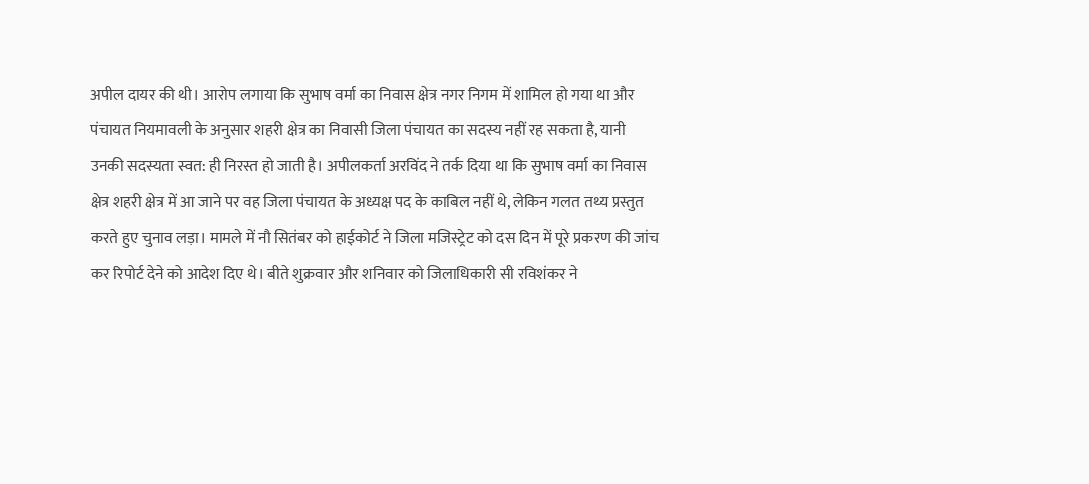अपील दायर की थी। आरोप लगाया कि सुभाष वर्मा का निवास क्षेत्र नगर निगम में शामिल हो गया था और पंचायत नियमावली के अनुसार शहरी क्षेत्र का निवासी जिला पंचायत का सदस्य नहीं रह सकता है, यानी उनकी सदस्यता स्वत: ही निरस्त हो जाती है। अपीलकर्ता अरविंद ने तर्क दिया था कि सुभाष वर्मा का निवास क्षेत्र शहरी क्षेत्र में आ जाने पर वह जिला पंचायत के अध्यक्ष पद के काबिल नहीं थे, लेकिन गलत तथ्य प्रस्तुत करते हुए चुनाव लड़ा। मामले में नौ सितंबर को हाईकोर्ट ने जिला मजिस्ट्रेट को दस दिन में पूरे प्रकरण की जांच कर रिपोर्ट देने को आदेश दिए थे। बीते शुक्रवार और शनिवार को जिलाधिकारी सी रविशंकर ने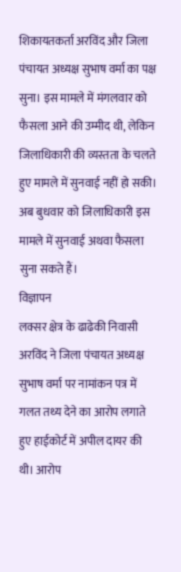शिकायतकर्ता अरविंद और जिला पंचायत अध्यक्ष सुभाष वर्मा का पक्ष सुना। इस मामले में मंगलवार को फैसला आने की उम्मीद थी, लेकिन जिलाधिकारी की व्यस्तता के चलते हुए मामले में सुनवाई नहीं हो सकी। अब बुधवार को जिलाधिकारी इस मामले में सुनवाई अथवा फैसला सुना सकते हैं।
विज्ञापन
लक्सर क्षेत्र के ढाढेकी निवासी अरविंद ने जिला पंचायत अध्यक्ष सुभाष वर्मा पर नामांकन पत्र में गलत तथ्य देने का आरोप लगाते हुए हाईकोर्ट में अपील दायर की थी। आरोप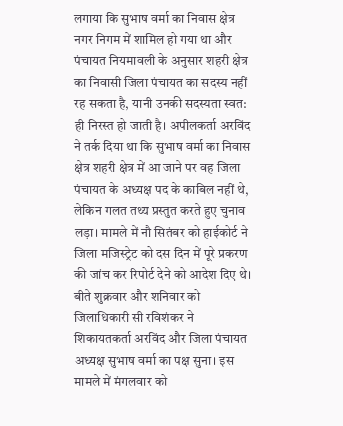लगाया कि सुभाष वर्मा का निवास क्षेत्र नगर निगम में शामिल हो गया था और पंचायत नियमावली के अनुसार शहरी क्षेत्र का निवासी जिला पंचायत का सदस्य नहीं रह सकता है, यानी उनकी सदस्यता स्वत: ही निरस्त हो जाती है। अपीलकर्ता अरविंद ने तर्क दिया था कि सुभाष वर्मा का निवास क्षेत्र शहरी क्षेत्र में आ जाने पर वह जिला पंचायत के अध्यक्ष पद के काबिल नहीं थे, लेकिन गलत तथ्य प्रस्तुत करते हुए चुनाव लड़ा। मामले में नौ सितंबर को हाईकोर्ट ने जिला मजिस्ट्रेट को दस दिन में पूरे प्रकरण की जांच कर रिपोर्ट देने को आदेश दिए थे। बीते शुक्रवार और शनिवार को जिलाधिकारी सी रविशंकर ने शिकायतकर्ता अरविंद और जिला पंचायत अध्यक्ष सुभाष वर्मा का पक्ष सुना। इस मामले में मंगलवार को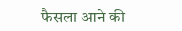फैसला आने की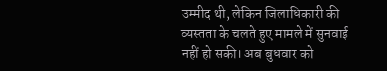उम्मीद थी, लेकिन जिलाधिकारी की व्यस्तता के चलते हुए मामले में सुनवाई नहीं हो सकी। अब बुधवार को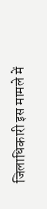जिलाधिकारी इस मामले में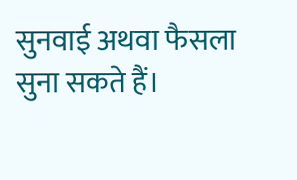सुनवाई अथवा फैसला सुना सकते हैं।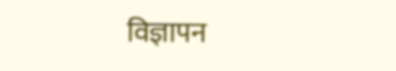विज्ञापन